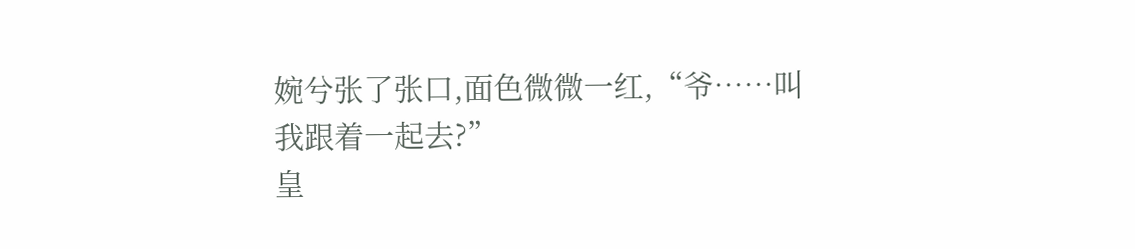婉兮张了张口,面色微微一红,“爷……叫我跟着一起去?”
皇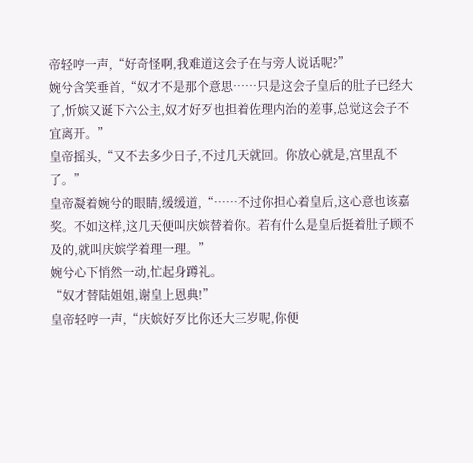帝轻哼一声,“好奇怪啊,我难道这会子在与旁人说话呢?”
婉兮含笑垂首,“奴才不是那个意思……只是这会子皇后的肚子已经大了,忻嫔又诞下六公主,奴才好歹也担着佐理内治的差事,总觉这会子不宜离开。”
皇帝摇头,“又不去多少日子,不过几天就回。你放心就是,宫里乱不了。”
皇帝凝着婉兮的眼睛,缓缓道,“……不过你担心着皇后,这心意也该嘉奖。不如这样,这几天便叫庆嫔替着你。若有什么是皇后挺着肚子顾不及的,就叫庆嫔学着理一理。”
婉兮心下悄然一动,忙起身蹲礼。
“奴才替陆姐姐,谢皇上恩典!”
皇帝轻哼一声,“庆嫔好歹比你还大三岁呢,你便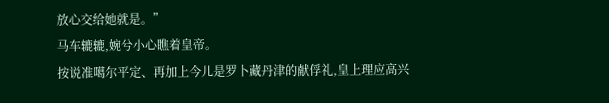放心交给她就是。”
马车辘辘,婉兮小心瞧着皇帝。
按说准噶尔平定、再加上今儿是罗卜藏丹津的献俘礼,皇上理应高兴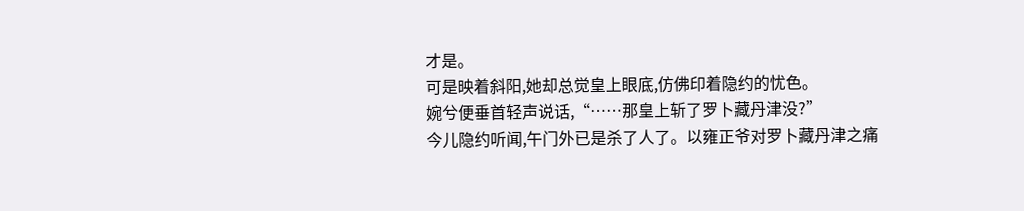才是。
可是映着斜阳,她却总觉皇上眼底,仿佛印着隐约的忧色。
婉兮便垂首轻声说话,“……那皇上斩了罗卜藏丹津没?”
今儿隐约听闻,午门外已是杀了人了。以雍正爷对罗卜藏丹津之痛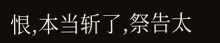恨,本当斩了,祭告太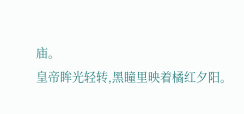庙。
皇帝眸光轻转,黑瞳里映着橘红夕阳。